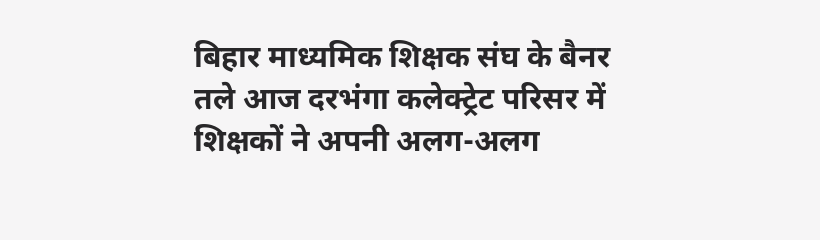बिहार माध्यमिक शिक्षक संघ के बैनर तले आज दरभंगा कलेक्ट्रेट परिसर में शिक्षकों ने अपनी अलग-अलग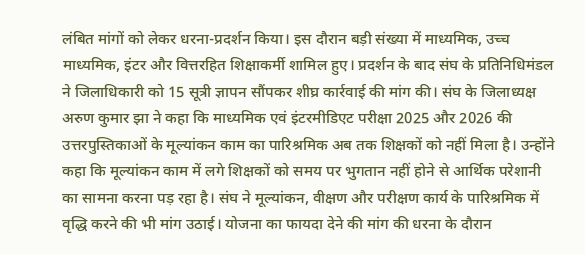लंबित मांगों को लेकर धरना-प्रदर्शन किया। इस दौरान बड़ी संख्या में माध्यमिक, उच्च माध्यमिक, इंटर और वित्तरहित शिक्षाकर्मी शामिल हुए। प्रदर्शन के बाद संघ के प्रतिनिधिमंडल ने जिलाधिकारी को 15 सूत्री ज्ञापन सौंपकर शीघ्र कार्रवाई की मांग की। संघ के जिलाध्यक्ष अरुण कुमार झा ने कहा कि माध्यमिक एवं इंटरमीडिएट परीक्षा 2025 और 2026 की उत्तरपुस्तिकाओं के मूल्यांकन काम का पारिश्रमिक अब तक शिक्षकों को नहीं मिला है। उन्होंने कहा कि मूल्यांकन काम में लगे शिक्षकों को समय पर भुगतान नहीं होने से आर्थिक परेशानी का सामना करना पड़ रहा है। संघ ने मूल्यांकन, वीक्षण और परीक्षण कार्य के पारिश्रमिक में वृद्धि करने की भी मांग उठाई। योजना का फायदा देने की मांग की धरना के दौरान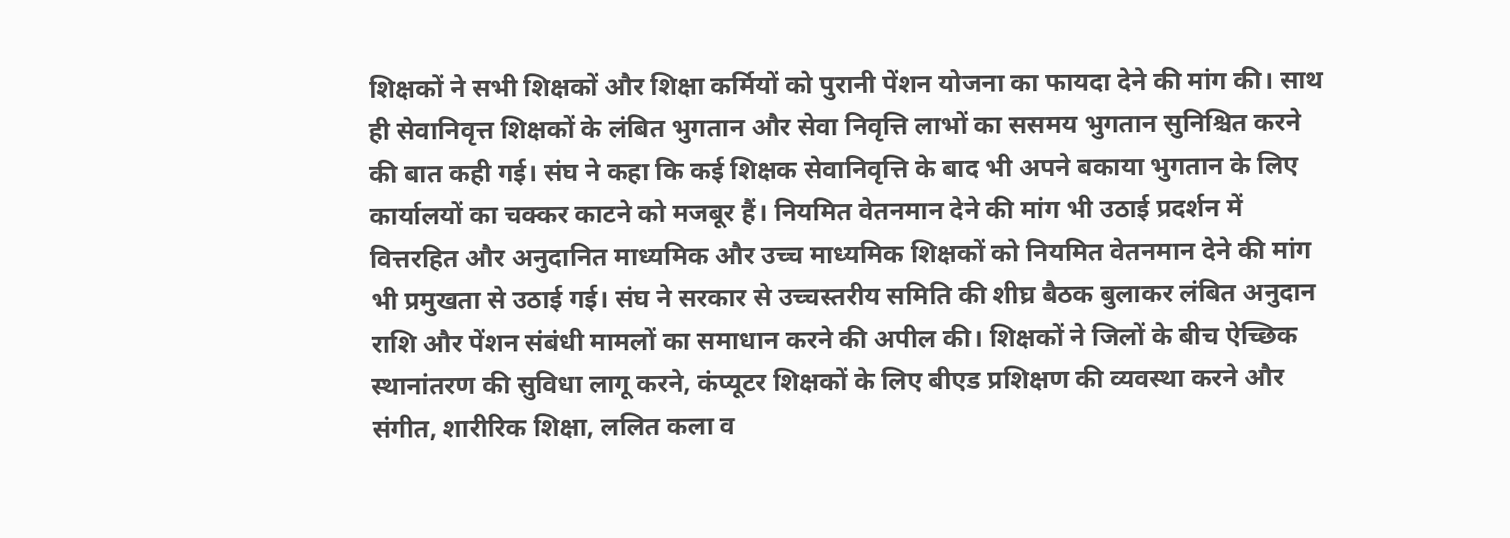शिक्षकों ने सभी शिक्षकों और शिक्षा कर्मियों को पुरानी पेंशन योजना का फायदा देने की मांग की। साथ ही सेवानिवृत्त शिक्षकों के लंबित भुगतान और सेवा निवृत्ति लाभों का ससमय भुगतान सुनिश्चित करने की बात कही गई। संघ ने कहा कि कई शिक्षक सेवानिवृत्ति के बाद भी अपने बकाया भुगतान के लिए कार्यालयों का चक्कर काटने को मजबूर हैं। नियमित वेतनमान देने की मांग भी उठाई प्रदर्शन में वित्तरहित और अनुदानित माध्यमिक और उच्च माध्यमिक शिक्षकों को नियमित वेतनमान देने की मांग भी प्रमुखता से उठाई गई। संघ ने सरकार से उच्चस्तरीय समिति की शीघ्र बैठक बुलाकर लंबित अनुदान राशि और पेंशन संबंधी मामलों का समाधान करने की अपील की। शिक्षकों ने जिलों के बीच ऐच्छिक स्थानांतरण की सुविधा लागू करने, कंप्यूटर शिक्षकों के लिए बीएड प्रशिक्षण की व्यवस्था करने और संगीत, शारीरिक शिक्षा, ललित कला व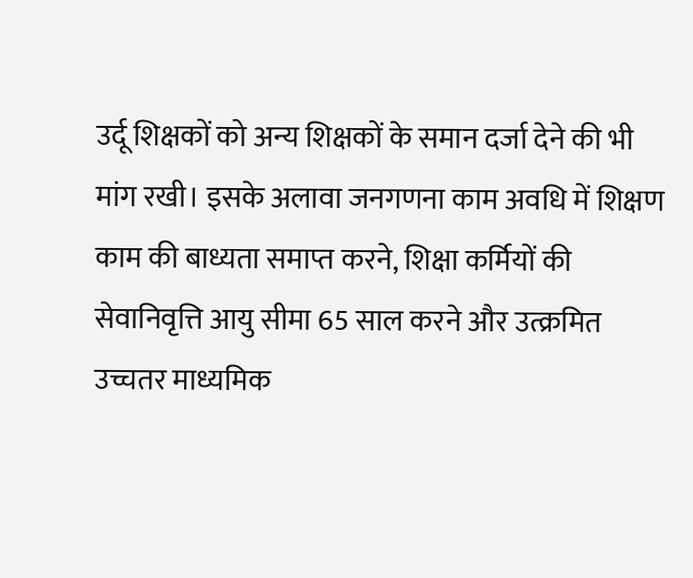उर्दू शिक्षकों को अन्य शिक्षकों के समान दर्जा देने की भी मांग रखी। इसके अलावा जनगणना काम अवधि में शिक्षण काम की बाध्यता समाप्त करने, शिक्षा कर्मियों की सेवानिवृत्ति आयु सीमा 65 साल करने और उत्क्रमित उच्चतर माध्यमिक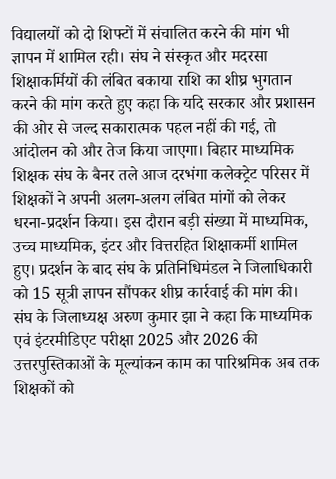विद्यालयों को दो शिफ्टों में संचालित करने की मांग भी ज्ञापन में शामिल रही। संघ ने संस्कृत और मदरसा शिक्षाकर्मियों की लंबित बकाया राशि का शीघ्र भुगतान करने की मांग करते हुए कहा कि यदि सरकार और प्रशासन की ओर से जल्द सकारात्मक पहल नहीं की गई, तो आंदोलन को और तेज किया जाएगा। बिहार माध्यमिक शिक्षक संघ के बैनर तले आज दरभंगा कलेक्ट्रेट परिसर में शिक्षकों ने अपनी अलग-अलग लंबित मांगों को लेकर धरना-प्रदर्शन किया। इस दौरान बड़ी संख्या में माध्यमिक, उच्च माध्यमिक, इंटर और वित्तरहित शिक्षाकर्मी शामिल हुए। प्रदर्शन के बाद संघ के प्रतिनिधिमंडल ने जिलाधिकारी को 15 सूत्री ज्ञापन सौंपकर शीघ्र कार्रवाई की मांग की। संघ के जिलाध्यक्ष अरुण कुमार झा ने कहा कि माध्यमिक एवं इंटरमीडिएट परीक्षा 2025 और 2026 की उत्तरपुस्तिकाओं के मूल्यांकन काम का पारिश्रमिक अब तक शिक्षकों को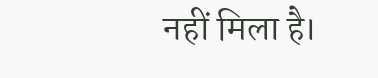नहीं मिला है।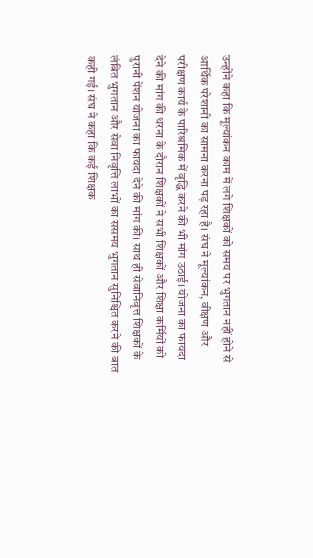उन्होंने कहा कि मूल्यांकन काम में लगे शिक्षकों को समय पर भुगतान नहीं होने से आर्थिक परेशानी का सामना करना पड़ रहा है। संघ ने मूल्यांकन, वीक्षण और परीक्षण कार्य के पारिश्रमिक में वृद्धि करने की भी मांग उठाई। योजना का फायदा देने की मांग की धरना के दौरान शिक्षकों ने सभी शिक्षकों और शिक्षा कर्मियों को पुरानी पेंशन योजना का फायदा देने की मांग की। साथ ही सेवानिवृत्त शिक्षकों के लंबित भुगतान और सेवा निवृत्ति लाभों का ससमय भुगतान सुनिश्चित करने की बात कही गई। संघ ने कहा कि कई शिक्षक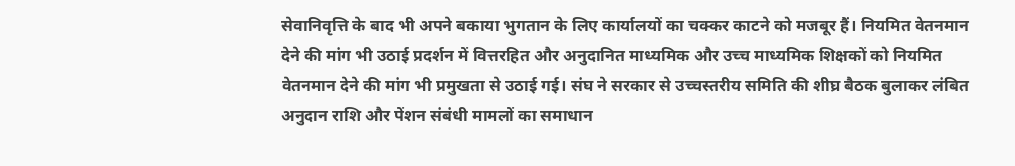सेवानिवृत्ति के बाद भी अपने बकाया भुगतान के लिए कार्यालयों का चक्कर काटने को मजबूर हैं। नियमित वेतनमान देने की मांग भी उठाई प्रदर्शन में वित्तरहित और अनुदानित माध्यमिक और उच्च माध्यमिक शिक्षकों को नियमित वेतनमान देने की मांग भी प्रमुखता से उठाई गई। संघ ने सरकार से उच्चस्तरीय समिति की शीघ्र बैठक बुलाकर लंबित अनुदान राशि और पेंशन संबंधी मामलों का समाधान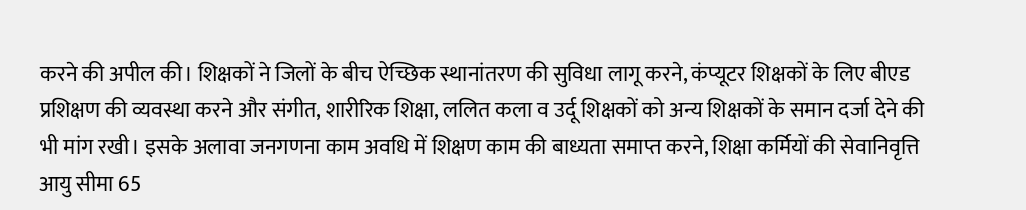करने की अपील की। शिक्षकों ने जिलों के बीच ऐच्छिक स्थानांतरण की सुविधा लागू करने, कंप्यूटर शिक्षकों के लिए बीएड प्रशिक्षण की व्यवस्था करने और संगीत, शारीरिक शिक्षा, ललित कला व उर्दू शिक्षकों को अन्य शिक्षकों के समान दर्जा देने की भी मांग रखी। इसके अलावा जनगणना काम अवधि में शिक्षण काम की बाध्यता समाप्त करने, शिक्षा कर्मियों की सेवानिवृत्ति आयु सीमा 65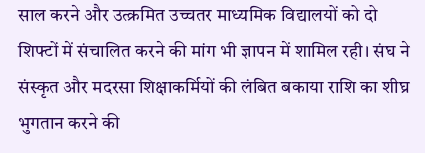साल करने और उत्क्रमित उच्चतर माध्यमिक विद्यालयों को दो शिफ्टों में संचालित करने की मांग भी ज्ञापन में शामिल रही। संघ ने संस्कृत और मदरसा शिक्षाकर्मियों की लंबित बकाया राशि का शीघ्र भुगतान करने की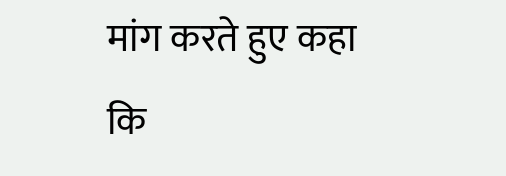मांग करते हुए कहा कि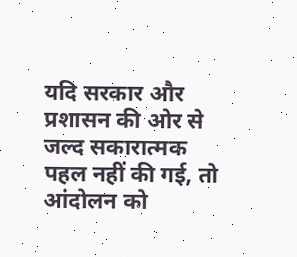यदि सरकार और प्रशासन की ओर से जल्द सकारात्मक पहल नहीं की गई, तो आंदोलन को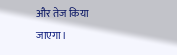और तेज किया जाएगा।